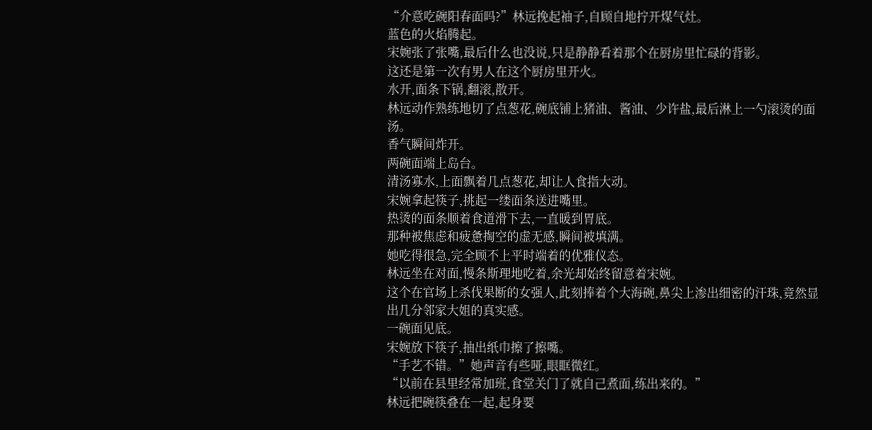“介意吃碗阳春面吗?”林远挽起袖子,自顾自地拧开煤气灶。
蓝色的火焰腾起。
宋婉张了张嘴,最后什么也没说,只是静静看着那个在厨房里忙碌的背影。
这还是第一次有男人在这个厨房里开火。
水开,面条下锅,翻滚,散开。
林远动作熟练地切了点葱花,碗底铺上猪油、酱油、少许盐,最后淋上一勺滚烫的面汤。
香气瞬间炸开。
两碗面端上岛台。
清汤寡水,上面飘着几点葱花,却让人食指大动。
宋婉拿起筷子,挑起一缕面条送进嘴里。
热烫的面条顺着食道滑下去,一直暖到胃底。
那种被焦虑和疲惫掏空的虚无感,瞬间被填满。
她吃得很急,完全顾不上平时端着的优雅仪态。
林远坐在对面,慢条斯理地吃着,余光却始终留意着宋婉。
这个在官场上杀伐果断的女强人,此刻捧着个大海碗,鼻尖上渗出细密的汗珠,竟然显出几分邻家大姐的真实感。
一碗面见底。
宋婉放下筷子,抽出纸巾擦了擦嘴。
“手艺不错。”她声音有些哑,眼眶微红。
“以前在县里经常加班,食堂关门了就自己煮面,练出来的。”
林远把碗筷叠在一起,起身要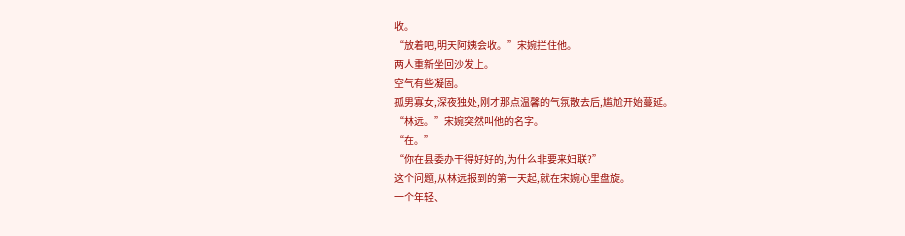收。
“放着吧,明天阿姨会收。”宋婉拦住他。
两人重新坐回沙发上。
空气有些凝固。
孤男寡女,深夜独处,刚才那点温馨的气氛散去后,尴尬开始蔓延。
“林远。”宋婉突然叫他的名字。
“在。”
“你在县委办干得好好的,为什么非要来妇联?”
这个问题,从林远报到的第一天起,就在宋婉心里盘旋。
一个年轻、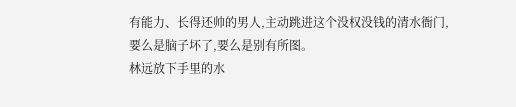有能力、长得还帅的男人,主动跳进这个没权没钱的清水衙门,要么是脑子坏了,要么是别有所图。
林远放下手里的水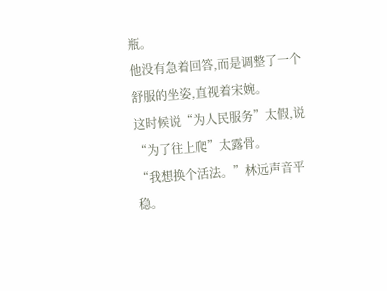瓶。
他没有急着回答,而是调整了一个舒服的坐姿,直视着宋婉。
这时候说“为人民服务”太假,说“为了往上爬”太露骨。
“我想换个活法。”林远声音平稳。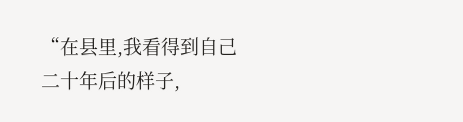“在县里,我看得到自己二十年后的样子,